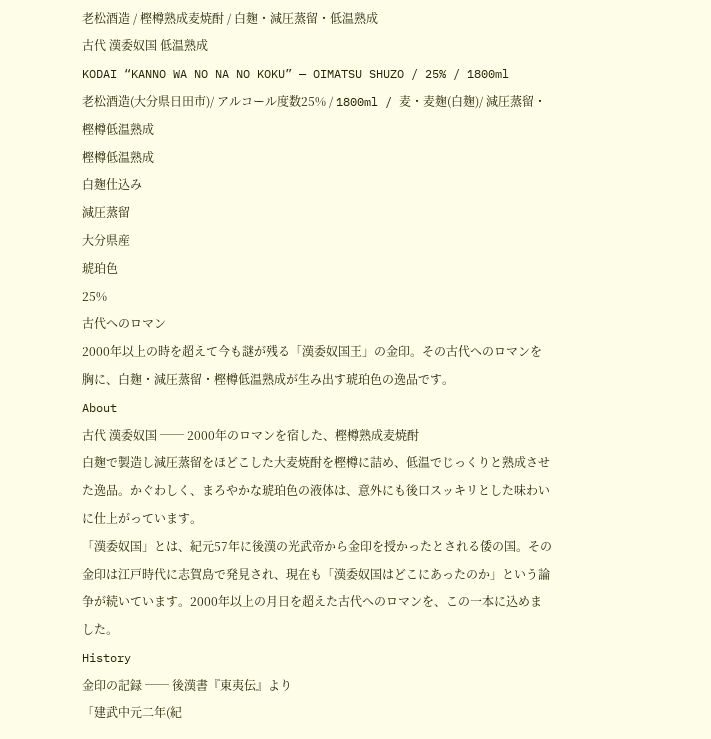老松酒造 / 樫樽熟成麦焼酎 / 白麹・減圧蒸留・低温熟成
古代 漢委奴国 低温熟成
KODAI “KANNO WA NO NA NO KOKU” — OIMATSU SHUZO / 25% / 1800ml
老松酒造(大分県日田市)/ アルコール度数25% / 1800ml / 麦・麦麹(白麹)/ 減圧蒸留・樫樽低温熟成
樫樽低温熟成
白麹仕込み
減圧蒸留
大分県産
琥珀色
25%
古代へのロマン
2000年以上の時を超えて今も謎が残る「漢委奴国王」の金印。その古代へのロマンを胸に、白麹・減圧蒸留・樫樽低温熟成が生み出す琥珀色の逸品です。
About
古代 漢委奴国 ── 2000年のロマンを宿した、樫樽熟成麦焼酎
白麹で製造し減圧蒸留をほどこした大麦焼酎を樫樽に詰め、低温でじっくりと熟成させた逸品。かぐわしく、まろやかな琥珀色の液体は、意外にも後口スッキリとした味わいに仕上がっています。
「漢委奴国」とは、紀元57年に後漢の光武帝から金印を授かったとされる倭の国。その金印は江戸時代に志賀島で発見され、現在も「漢委奴国はどこにあったのか」という論争が続いています。2000年以上の月日を超えた古代へのロマンを、この一本に込めました。
History
金印の記録 ── 後漢書『東夷伝』より
「建武中元二年(紀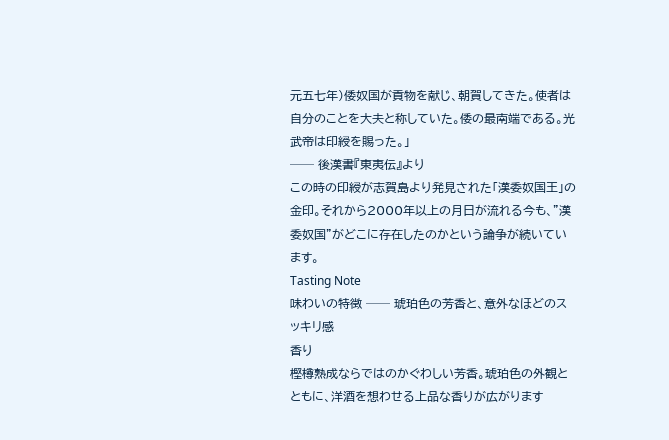元五七年)倭奴国が貢物を献じ、朝賀してきた。使者は自分のことを大夫と称していた。倭の最南端である。光武帝は印綬を賜った。」
── 後漢書『東夷伝』より
この時の印綬が志賀島より発見された「漢委奴国王」の金印。それから2000年以上の月日が流れる今も、"漢委奴国"がどこに存在したのかという論争が続いています。
Tasting Note
味わいの特徴 ── 琥珀色の芳香と、意外なほどのスッキリ感
香り
樫樽熟成ならではのかぐわしい芳香。琥珀色の外観とともに、洋酒を想わせる上品な香りが広がります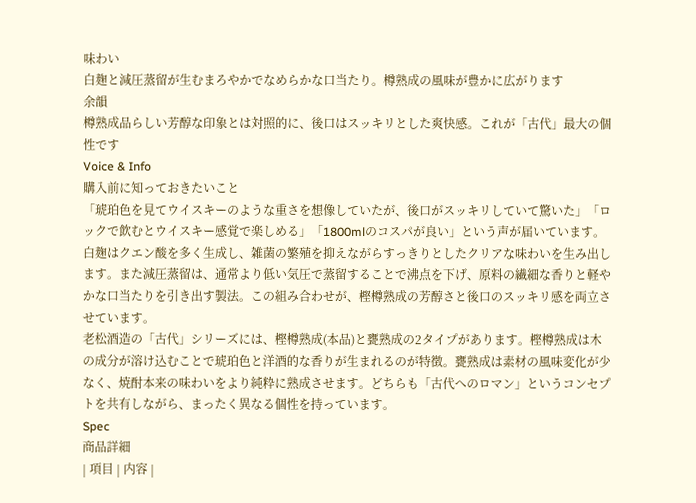味わい
白麹と減圧蒸留が生むまろやかでなめらかな口当たり。樽熟成の風味が豊かに広がります
余韻
樽熟成品らしい芳醇な印象とは対照的に、後口はスッキリとした爽快感。これが「古代」最大の個性です
Voice & Info
購入前に知っておきたいこと
「琥珀色を見てウイスキーのような重さを想像していたが、後口がスッキリしていて驚いた」「ロックで飲むとウイスキー感覚で楽しめる」「1800mlのコスパが良い」という声が届いています。
白麹はクエン酸を多く生成し、雑菌の繁殖を抑えながらすっきりとしたクリアな味わいを生み出します。また減圧蒸留は、通常より低い気圧で蒸留することで沸点を下げ、原料の繊細な香りと軽やかな口当たりを引き出す製法。この組み合わせが、樫樽熟成の芳醇さと後口のスッキリ感を両立させています。
老松酒造の「古代」シリーズには、樫樽熟成(本品)と甕熟成の2タイプがあります。樫樽熟成は木の成分が溶け込むことで琥珀色と洋酒的な香りが生まれるのが特徴。甕熟成は素材の風味変化が少なく、焼酎本来の味わいをより純粋に熟成させます。どちらも「古代へのロマン」というコンセプトを共有しながら、まったく異なる個性を持っています。
Spec
商品詳細
| 項目 | 内容 |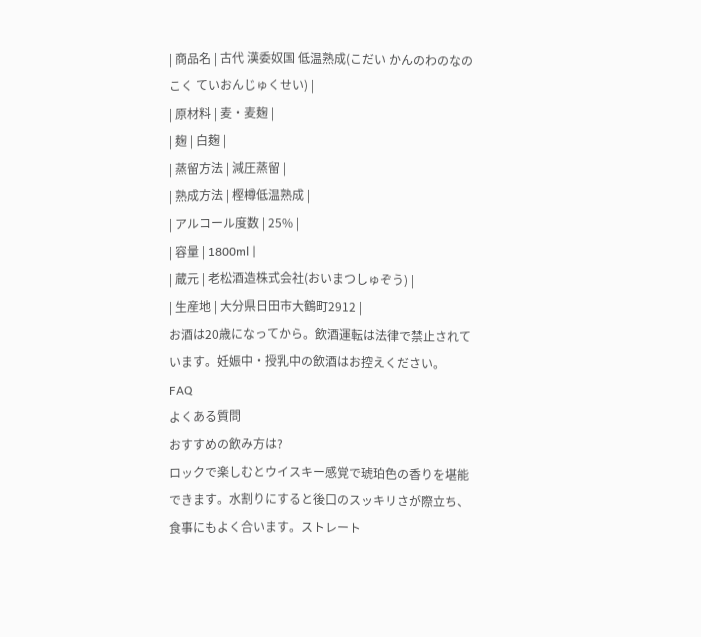| 商品名 | 古代 漢委奴国 低温熟成(こだい かんのわのなのこく ていおんじゅくせい) |
| 原材料 | 麦・麦麹 |
| 麹 | 白麹 |
| 蒸留方法 | 減圧蒸留 |
| 熟成方法 | 樫樽低温熟成 |
| アルコール度数 | 25% |
| 容量 | 1800ml |
| 蔵元 | 老松酒造株式会社(おいまつしゅぞう) |
| 生産地 | 大分県日田市大鶴町2912 |
お酒は20歳になってから。飲酒運転は法律で禁止されています。妊娠中・授乳中の飲酒はお控えください。
FAQ
よくある質問
おすすめの飲み方は?
ロックで楽しむとウイスキー感覚で琥珀色の香りを堪能できます。水割りにすると後口のスッキリさが際立ち、食事にもよく合います。ストレート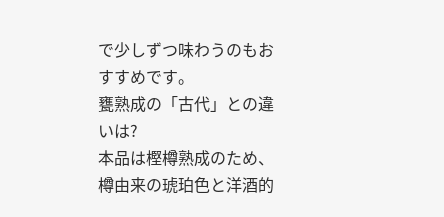で少しずつ味わうのもおすすめです。
甕熟成の「古代」との違いは?
本品は樫樽熟成のため、樽由来の琥珀色と洋酒的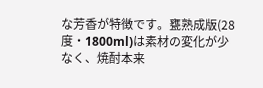な芳香が特徴です。甕熟成版(28度・1800ml)は素材の変化が少なく、焼酎本来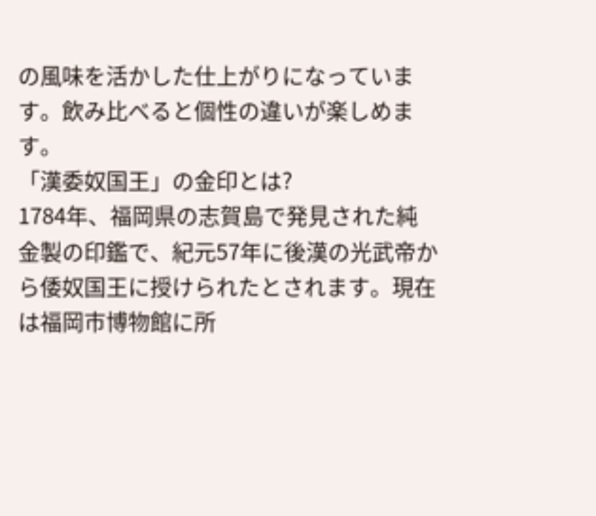の風味を活かした仕上がりになっています。飲み比べると個性の違いが楽しめます。
「漢委奴国王」の金印とは?
1784年、福岡県の志賀島で発見された純金製の印鑑で、紀元57年に後漢の光武帝から倭奴国王に授けられたとされます。現在は福岡市博物館に所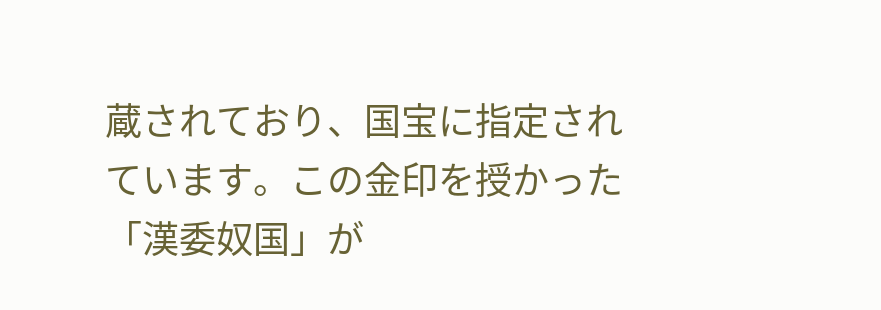蔵されており、国宝に指定されています。この金印を授かった「漢委奴国」が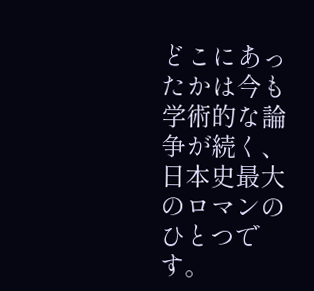どこにあったかは今も学術的な論争が続く、日本史最大のロマンのひとつです。